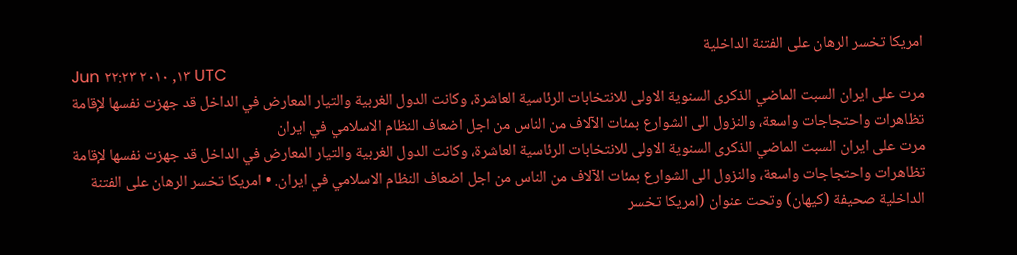امريكا تخسر الرهان على الفتنة الداخلية
Jun ١٣, ٢٠١٠ ٢٢:٢٣ UTC
مرت على ايران السبت الماضي الذكرى السنوية الاولى للانتخابات الرئاسية العاشرة، وكانت الدول الغربية والتيار المعارض في الداخل قد جهزت نفسها لإقامة تظاهرات واحتجاجات واسعة، والنزول الى الشوارع بمئات الآلاف من الناس من اجل اضعاف النظام الاسلامي في ايران
مرت على ايران السبت الماضي الذكرى السنوية الاولى للانتخابات الرئاسية العاشرة، وكانت الدول الغربية والتيار المعارض في الداخل قد جهزت نفسها لإقامة تظاهرات واحتجاجات واسعة، والنزول الى الشوارع بمئات الآلاف من الناس من اجل اضعاف النظام الاسلامي في ايران. • امريكا تخسر الرهان على الفتنة الداخلية صحيفة (كيهان) وتحت عنوان (امريكا تخسر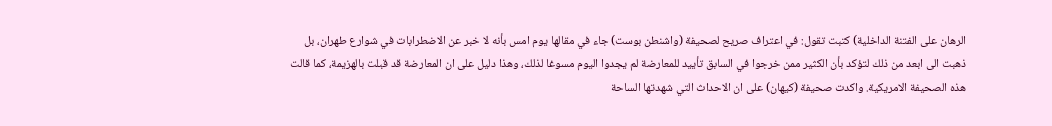الرهان على الفتنة الداخلية) كتبت تقول: في اعتراف صريح لصحيفة (واشنطن بوست) جاء في مقالها يوم امس بأنه لا خبر عن الاضطرابات في شوارع طهران، بل ذهبت الى ابعد من ذلك لتؤكد بأن الكثير ممن خرجوا في السابق تأييد للمعارضة لم يجدوا اليوم مسوغا لذلك، وهذا دليل على ان المعارضة قد قبلت بالهزيمة، كما قالت هذه الصحيفة الامريكية. واكدت صحيفة (كيهان) على ان الاحداث التي شهدتها الساحة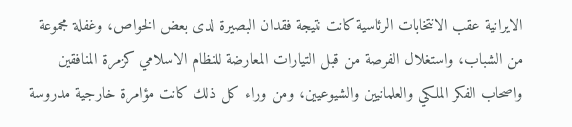الايرانية عقب الانتخابات الرئاسية كانت نتيجة فقدان البصيرة لدى بعض الخواص، وغفلة مجموعة من الشباب، واستغلال الفرصة من قبل التيارات المعارضة للنظام الاسلامي كزمرة المنافقين واصحاب الفكر الملكي والعلمانيين والشيوعيين، ومن وراء كل ذلك كانت مؤامرة خارجية مدروسة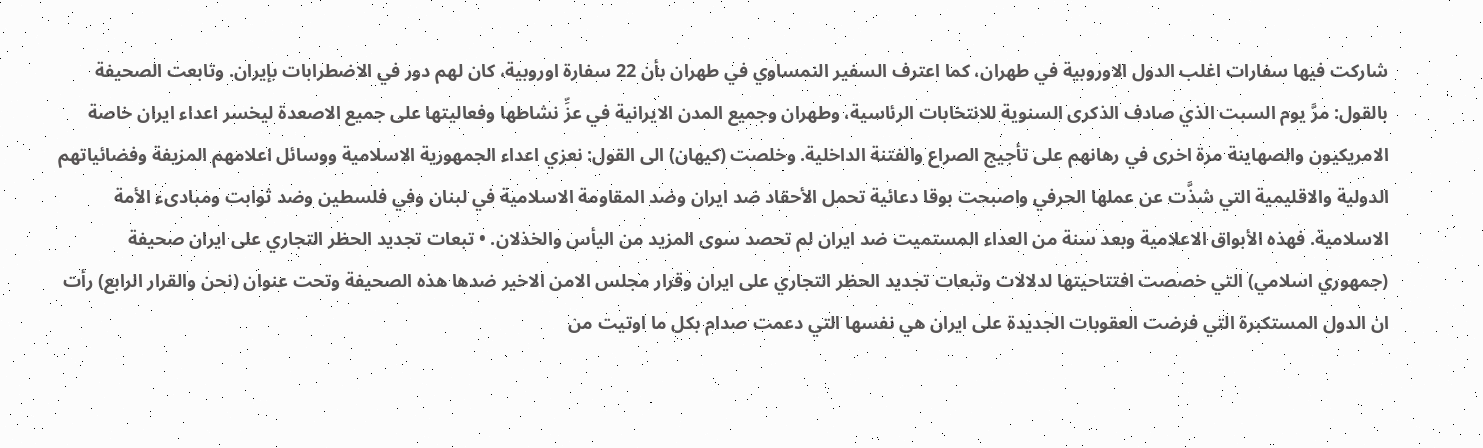شاركت فيها سفارات اغلب الدول الاوروبية في طهران، كما اعترف السفير النمساوي في طهران بأن 22 سفارة اوروبية، كان لهم دور في الاضطرابات بإيران. وتابعت الصحيفة بالقول: مرَّ يوم السبت الذي صادف الذكرى السنوية للانتخابات الرئاسية، وطهران وجميع المدن الايرانية في عزِّ نشاطها وفعاليتها على جميع الاصعدة ليخسر اعداء ايران خاصة الامريكيون والصهاينة مرة اخرى في رهانهم على تأجيج الصراع والفتنة الداخلية. وخلصت (كيهان) الى القول: نعزي اعداء الجمهورية الاسلامية ووسائل اعلامهم المزيفة وفضائياتهم الدولية والاقليمية التي شذَّت عن عملها الحرفي واصبحت بوقا دعائية تحمل الأحقاد ضد ايران وضد المقاومة الاسلامية في لبنان وفي فلسطين وضد ثوابت ومبادىء الأمة الاسلامية. فهذه الأبواق الاعلامية وبعد سنة من العداء المستميت ضد ايران لم تحصد سوى المزيد من اليأس والخذلان. • تبعات تجديد الحظر التجاري على ايران صحيفة (جمهوري اسلامي) التي خصصت افتتاحيتها لدلالات وتبعات تجديد الحظر التجاري على ايران وقرار مجلس الامن الاخير ضدها هذه الصحيفة وتحت عنوان (نحن والقرار الرابع) رأت ان الدول المستكبرة التي فرضت العقوبات الجديدة على ايران هي نفسها التي دعمت صدام بكل ما اوتيت من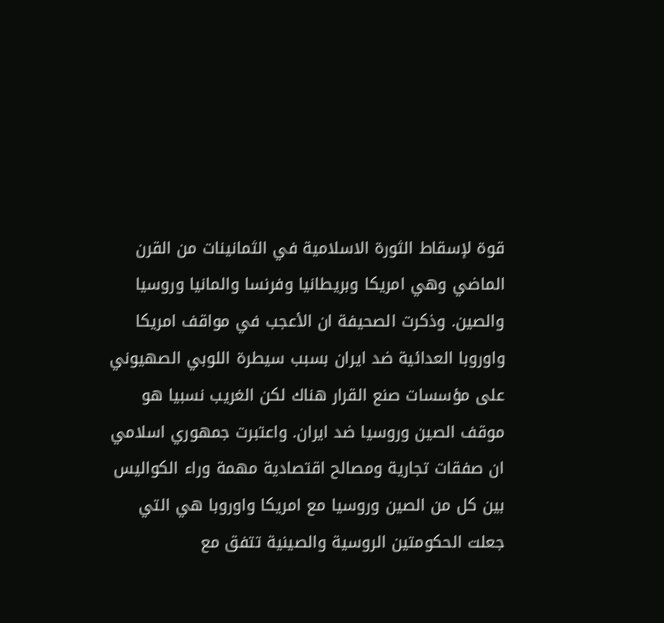قوة لإسقاط الثورة الاسلامية في الثمانينات من القرن الماضي وهي امريكا وبريطانيا وفرنسا والمانيا وروسيا والصين. وذكرت الصحيفة ان الأعجب في مواقف امريكا واوروبا العدائية ضد ايران بسبب سيطرة اللوبي الصهيوني على مؤسسات صنع القرار هناك لكن الغريب نسبيا هو موقف الصين وروسيا ضد ايران. واعتبرت جمهوري اسلامي ان صفقات تجارية ومصالح اقتصادية مهمة وراء الكواليس بين كل من الصين وروسيا مع امريكا واوروبا هي التي جعلت الحكومتين الروسية والصينية تتفق مع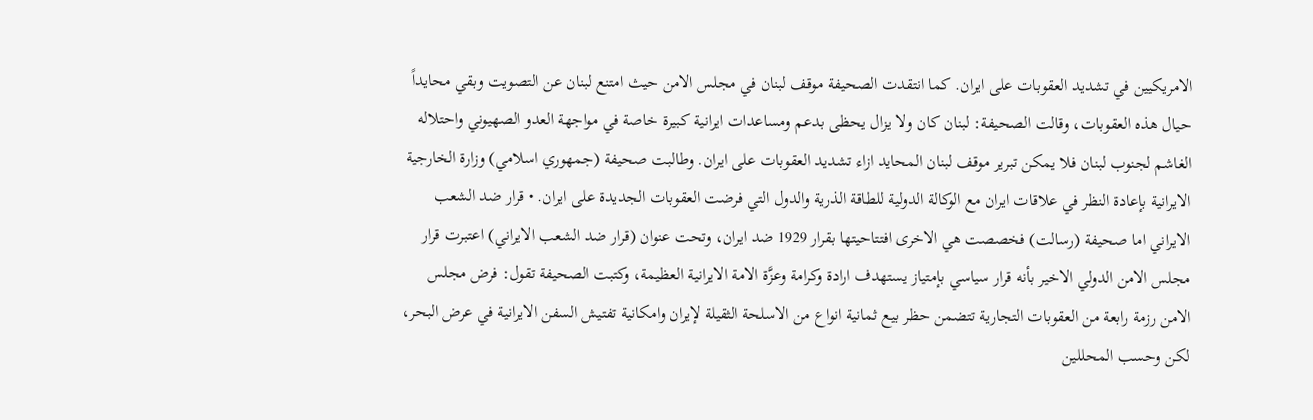الامريكيين في تشديد العقوبات على ايران. كما انتقدت الصحيفة موقف لبنان في مجلس الامن حيث امتنع لبنان عن التصويت وبقي محايداً حيال هذه العقوبات، وقالت الصحيفة: لبنان كان ولا يزال يحظى بدعم ومساعدات ايرانية كبيرة خاصة في مواجهة العدو الصهيوني واحتلاله الغاشم لجنوب لبنان فلا يمكن تبرير موقف لبنان المحايد ازاء تشديد العقوبات على ايران. وطالبت صحيفة (جمهوري اسلامي) وزارة الخارجية الايرانية بإعادة النظر في علاقات ايران مع الوكالة الدولية للطاقة الذرية والدول التي فرضت العقوبات الجديدة على ايران. • قرار ضد الشعب الايراني اما صحيفة (رسالت) فخصصت هي الاخرى افتتاحيتها بقرار 1929 ضد ايران، وتحت عنوان (قرار ضد الشعب الايراني) اعتبرت قرار مجلس الامن الدولي الاخير بأنه قرار سياسي بإمتياز يستهدف ارادة وكرامة وعزَّة الامة الايرانية العظيمة، وكتبت الصحيفة تقول: فرض مجلس الامن رزمة رابعة من العقوبات التجارية تتضمن حظر بيع ثمانية انواع من الاسلحة الثقيلة لإيران وامكانية تفتيش السفن الايرانية في عرض البحر، لكن وحسب المحللين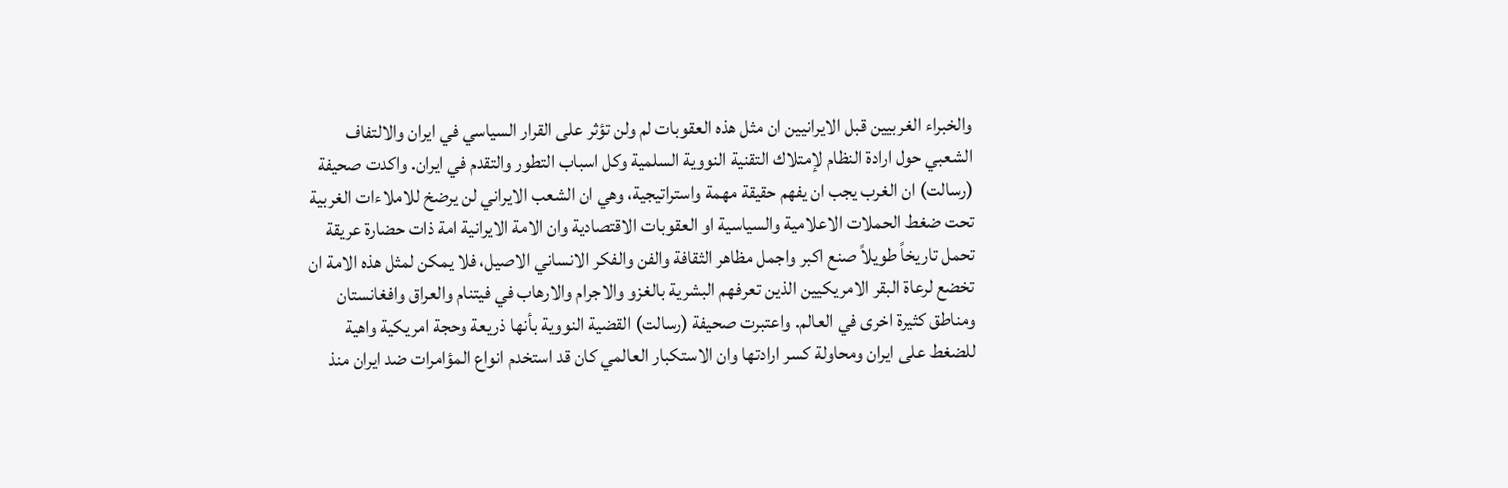والخبراء الغربيين قبل الايرانيين ان مثل هذه العقوبات لم ولن تؤثر على القرار السياسي في ايران والالتفاف الشعبي حول ارادة النظام لإمتلاك التقنية النووية السلمية وكل اسباب التطور والتقدم في ايران. واكدت صحيفة (رسالت) ان الغرب يجب ان يفهم حقيقة مهمة واستراتيجية، وهي ان الشعب الايراني لن يرضخ للاملاءات الغربية تحت ضغط الحملات الاعلامية والسياسية او العقوبات الاقتصادية وان الامة الايرانية امة ذات حضارة عريقة تحمل تاريخاً طويلاً صنع اكبر واجمل مظاهر الثقافة والفن والفكر الانساني الاصيل، فلا يمكن لمثل هذه الامة ان تخضع لرعاة البقر الامريكيين الذين تعرفهم البشرية بالغزو والاجرام والارهاب في فيتنام والعراق وافغانستان ومناطق كثيرة اخرى في العالم. واعتبرت صحيفة (رسالت) القضية النووية بأنها ذريعة وحجة امريكية واهية للضغط على ايران ومحاولة كسر ارادتها وان الاستكبار العالمي كان قد استخدم انواع المؤامرات ضد ايران منذ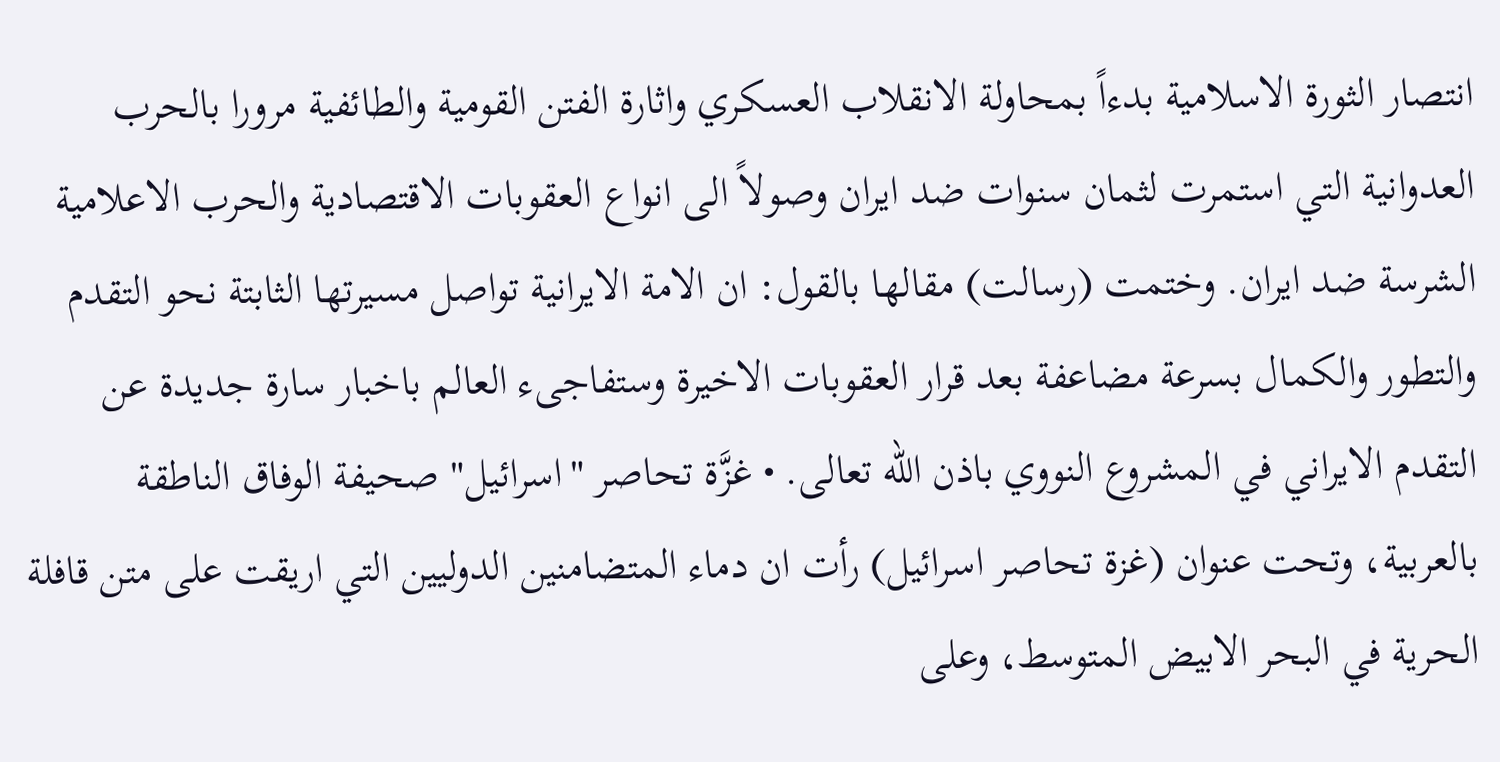انتصار الثورة الاسلامية بدءاً بمحاولة الانقلاب العسكري واثارة الفتن القومية والطائفية مرورا بالحرب العدوانية التي استمرت لثمان سنوات ضد ايران وصولاً الى انواع العقوبات الاقتصادية والحرب الاعلامية الشرسة ضد ايران. وختمت (رسالت) مقالها بالقول: ان الامة الايرانية تواصل مسيرتها الثابتة نحو التقدم والتطور والكمال بسرعة مضاعفة بعد قرار العقوبات الاخيرة وستفاجىء العالم باخبار سارة جديدة عن التقدم الايراني في المشروع النووي باذن الله تعالى. • غزَّة تحاصر "اسرائيل" صحيفة الوفاق الناطقة بالعربية، وتحت عنوان (غزة تحاصر اسرائيل) رأت ان دماء المتضامنين الدوليين التي اريقت على متن قافلة الحرية في البحر الابيض المتوسط، وعلى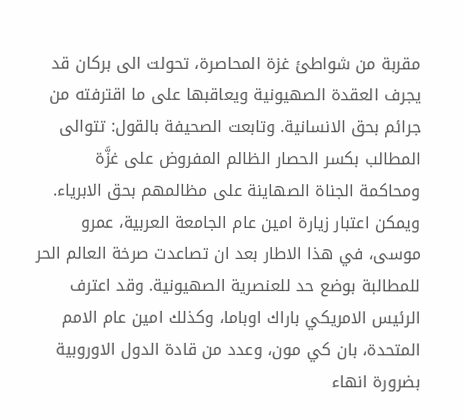مقربة من شواطئ غزة المحاصرة، تحولت الى بركان قد يجرف العقدة الصهيونية ويعاقبها على ما اقترفته من جرائم بحق الانسانية. وتابعت الصحيفة بالقول: تتوالى المطالب بكسر الحصار الظالم المفروض على غزَّة ومحاكمة الجناة الصهاينة على مظالمهم بحق الابرياء. ويمكن اعتبار زيارة امين عام الجامعة العربية، عمرو موسى، في هذا الاطار بعد ان تصاعدت صرخة العالم الحر للمطالبة بوضع حد للعنصرية الصهيونية. وقد اعترف الرئيس الامريكي باراك اوباما، وكذلك امين عام الامم المتحدة، بان كي مون، وعدد من قادة الدول الاوروبية بضرورة انهاء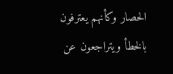الحصار وكأنهم يعترفون بالخطأ ويتراجعون عن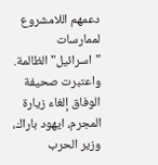دعمهم اللامشروع لممارسات "اسرائيل" الظالمة. واعتبرت صحيفة الوفاق إلغاء زيارة المجرم، ايهود باراك، وزير الحرب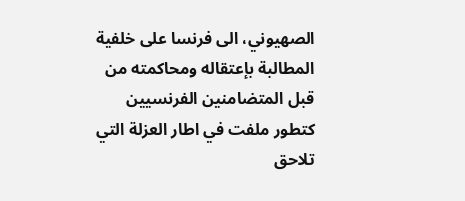الصهيوني، الى فرنسا على خلفية المطالبة بإعتقاله ومحاكمته من قبل المتضامنين الفرنسيين كتطور ملفت في اطار العزلة التي تلاحق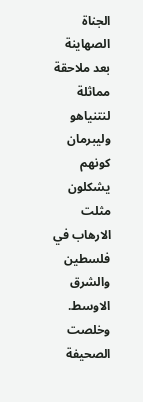الجناة الصهاينة بعد ملاحقة مماثلة لنتنياهو وليبرمان كونهم يشكلون مثلت الارهاب في فلسطين والشرق الاوسط. وخلصت الصحيفة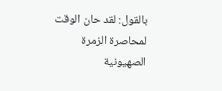بالقول: لقد حان الوقت لمحاصرة الزمرة الصهيونية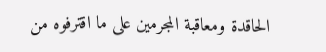الحاقدة ومعاقبة المجرمين على ما اقترفوه من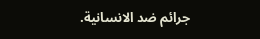جرائم ضد الانسانية.